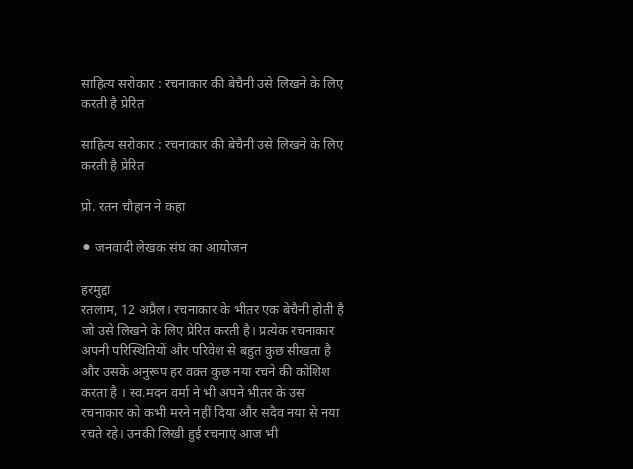साहित्य सरोकार : रचनाकार की बेचैनी उसे लिखने के लिए करती है प्रेरित

साहित्य सरोकार : रचनाकार की बेचैनी उसे लिखने के लिए करती है प्रेरित

प्रो. रतन चौहान ने कहा

⚫ जनवादी लेखक संघ का आयोजन

हरमुद्दा
रतलाम, 12 अप्रैल। रचनाकार के भीतर एक बेचैनी होती है जो उसे लिखने के लिए प्रेरित करती है। प्रत्येक रचनाकार अपनी परिस्थितियों और परिवेश से बहुत कुछ सीखता है और उसके अनुरूप हर वक़्त कुछ नया रचने की कोशिश करता है । स्व.मदन वर्मा ने भी अपने भीतर के उस रचनाकार को कभी मरने नहीं दिया और सदैव नया से नया रचते रहे। उनकी लिखी हुई रचनाएं आज भी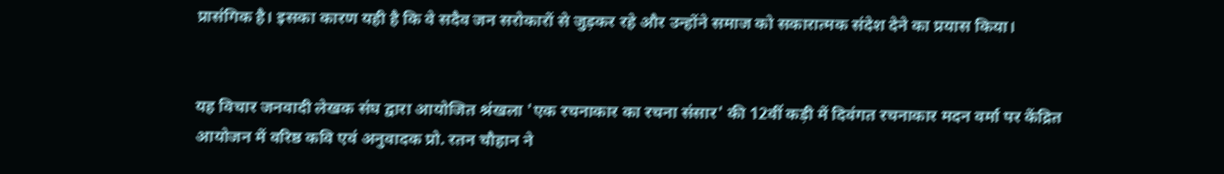प्रासंगिक है। इसका कारण यही है कि वे सदैव जन सरोकारों से जुड़कर रहे और उन्होंने समाज को सकारात्मक संदेश देने का प्रयास किया।


यह विचार जनवादी लेखक संघ द्वारा आयोजित श्रंखला 'एक रचनाकार का रचना संसार' की 12वीं कड़ी में दिवंगत रचनाकार मदन वर्मा पर केंद्रित आयोजन में वरिष्ठ कवि एवं अनुवादक प्रो. रतन चौहान ने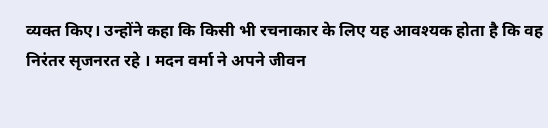व्यक्त किए। उन्होंने कहा कि किसी भी रचनाकार के लिए यह आवश्यक होता है कि वह निरंतर सृजनरत रहे । मदन वर्मा ने अपने जीवन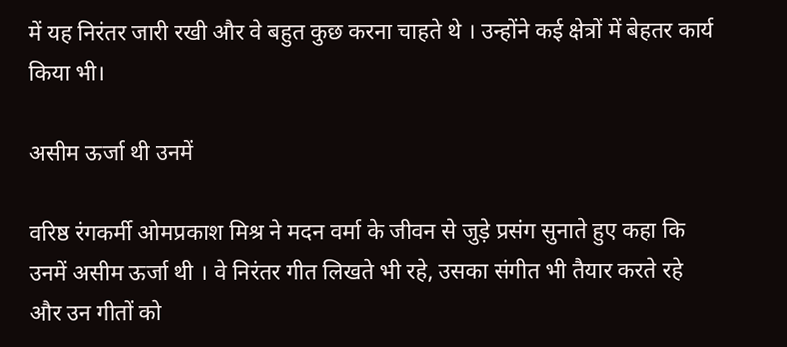में यह निरंतर जारी रखी और वे बहुत कुछ करना चाहते थे । उन्होंने कई क्षेत्रों में बेहतर कार्य किया भी।

असीम ऊर्जा थी उनमें

वरिष्ठ रंगकर्मी ओमप्रकाश मिश्र ने मदन वर्मा के जीवन से जुड़े प्रसंग सुनाते हुए कहा कि उनमें असीम ऊर्जा थी । वे निरंतर गीत लिखते भी रहे, उसका संगीत भी तैयार करते रहे और उन गीतों को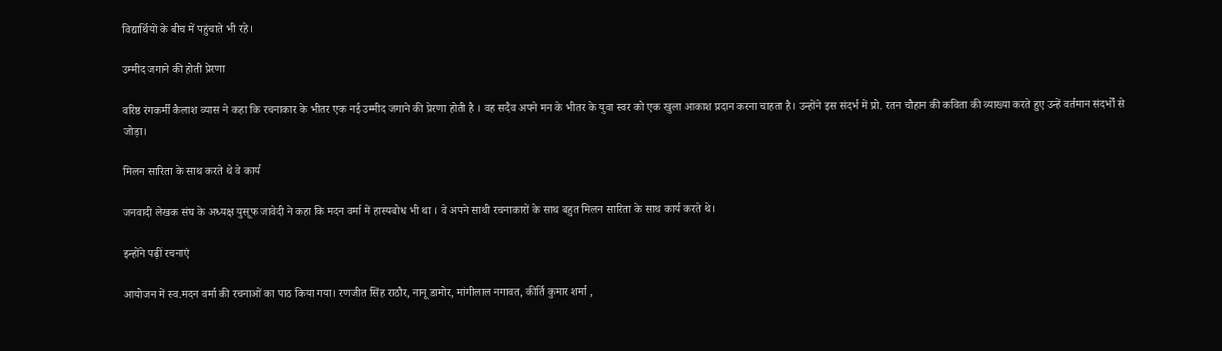विद्यार्थियों के बीच में पहुंचाते भी रहे।

उम्मीद जगाने की होती प्रेरणा

वरिष्ठ रंगकर्मी कैलाश व्यास ने कहा कि रचनाकार के भीतर एक नई उम्मीद जगाने की प्रेरणा होती है । वह सदैव अपने मन के भीतर के युवा स्वर को एक खुला आकाश प्रदान करना चाहता है। उन्होंने इस संदर्भ में प्रो. रतन चौहान की कविता की व्याख्या करते हुए उन्हें वर्तमान संदर्भों से जोड़ा।

मिलन सारिता के साथ करते थे वे कार्य

जनवादी लेखक संघ के अध्यक्ष युसूफ जावेदी ने कहा कि मदन वर्मा में हास्यबोध भी था । वे अपने साथी रचनाकारों के साथ बहुत मिलन सारिता के साथ कार्य करते थे।

इन्होंने पढ़ीं रचनाएं

आयोजन में स्व.मदन वर्मा की रचनाओं का पाठ किया गया। रणजीत सिंह राठौर, नानू डामोर, मांगीलाल नगावत, कीर्ति कुमार शर्मा ,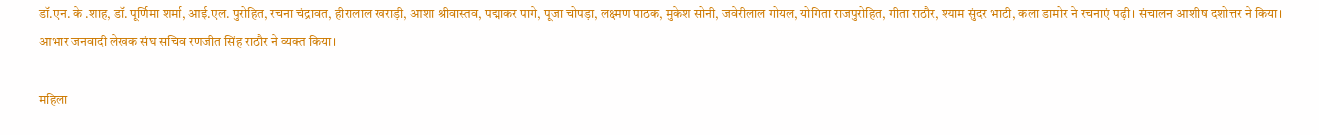डॉ.एन. के .शाह, डॉ. पूर्णिमा शर्मा, आई.एल. पुरोहित, रचना चंद्रावत, हीरालाल खराड़ी, आशा श्रीवास्तव, पद्माकर पागे, पूजा चोपड़ा, लक्ष्मण पाठक, मुकेश सोनी, जवेरीलाल गोयल, योगिता राजपुरोहित, गीता राठौर, श्याम सुंदर भाटी, कला डामोर ने रचनाएं पढ़ी। संचालन आशीष दशोत्तर ने किया। आभार जनवादी लेखक संघ सचिव रणजीत सिंह राठौर ने व्यक्त किया।

महिला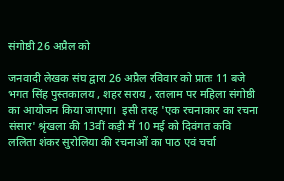संगोष्ठी 26 अप्रैल को

जनवादी लेखक संघ द्वारा 26 अप्रैल रविवार को प्रातः 11 बजे भगत सिंह पुस्तकालय , शहर सराय , रतलाम पर महिला संगोष्ठी का आयोजन किया जाएगा।  इसी तरह 'एक रचनाकार का रचना संसार' श्रृंखला की 13वीं कड़ी में 10 मई को दिवंगत कवि ललिता शंकर सुरोलिया की रचनाओं का पाठ एवं चर्चा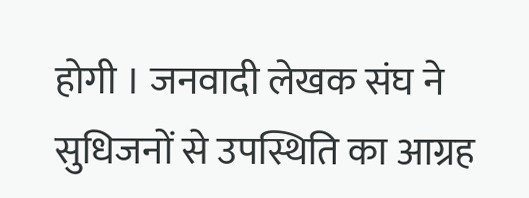होगी । जनवादी लेखक संघ ने सुधिजनों से उपस्थिति का आग्रह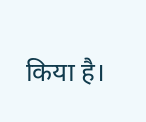किया है।